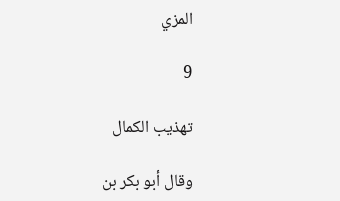المزي

9

تهذيب الكمال

وقال أبو بكر بن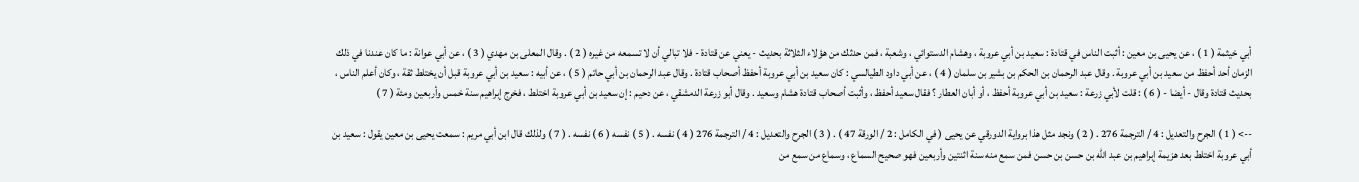أبي خيثمة ( 1 ) ، عن يحيى بن معين : أثبت الناس في قتادة : سعيد بن أبي عروبة ، وهشام الدستوائي ، وشعبة ، فمن حدثك من هؤلاء الثلاثة بحديث - يعني عن قتادة - فلا تبالي أن لا تسمعه من غيره ( 2 ) . وقال المعلى بن مهدي ( 3 ) ، عن أبي عوانة : ما كان عندنا في ذلك الزمان أحد أحفظ من سعيد بن أبي عروبة . وقال عبد الرحمان بن الحكم بن بشير بن سلمان ( 4 ) ، عن أبي داود الطيالسي : كان سعيد بن أبي عروبة أحفظ أصحاب قتادة . وقال عبد الرحمان بن أبي حاتم ( 5 ) ، عن أبيه : سعيد بن أبي عروبة قبل أن يختلط ثقة ، وكان أعلم الناس ، بحديث قتادة وقال - أيضا - ( 6 ) : قلت لأبي زرعة : سعيد بن أبي عروبة أحفظ ، أو أبان العطار ؟ فقال سعيد أحفظ ، وأثبت أصحاب قتادة هشام وسعيد . وقال أبو زرعة الدمشقي ، عن دحيم : إن سعيد بن أبي عروبة اختلط ، فخرج إبراهيم سنة خمس وأربعين ومئة ( 7 )

--> ( 1 ) الجرح والتعديل : 4 / الترجمة 276 . ( 2 ) ونجد مثل هذا برواية الدورقي عن يحيى ( في الكامل : 2 / الورقة 47 ) . ( 3 ) الجرح والتعديل : 4 / الترجمة 276 ( 4 ) نفسه . ( 5 ) نفسه ( 6 ) نفسه . ( 7 ) ولذلك قال ابن أبي مريم : سمعت يحيى بن معين يقول : سعيد بن أبي عروبة اختلط بعد هزيمة إبراهيم بن عبد الله بن حسن بن حسن فمن سمع منه سنة اثنتين وأربعين فهو صحيح السماع ، وسماع من سمع من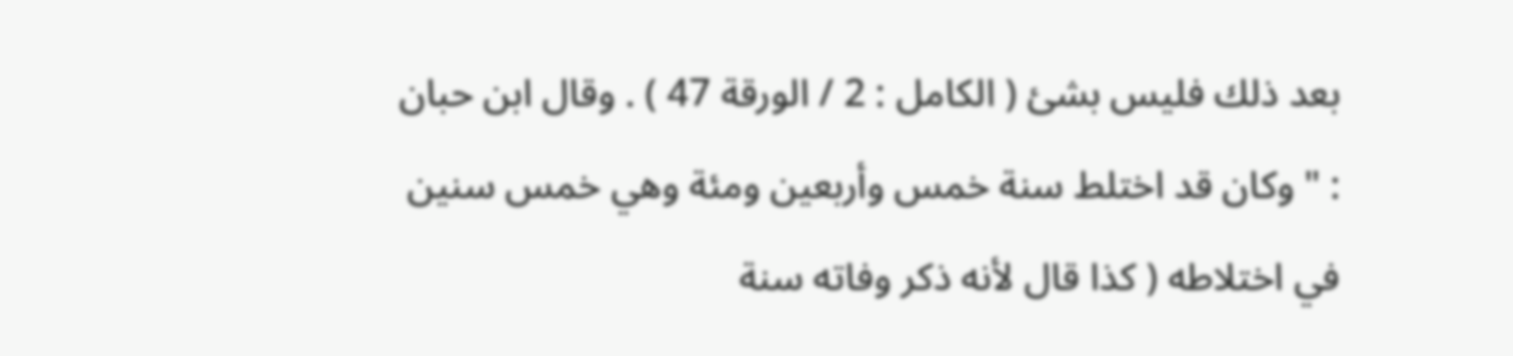بعد ذلك فليس بشئ ( الكامل : 2 / الورقة 47 ) . وقال ابن حبان : " وكان قد اختلط سنة خمس وأربعين ومئة وهي خمس سنين في اختلاطه ( كذا قال لأنه ذكر وفاته سنة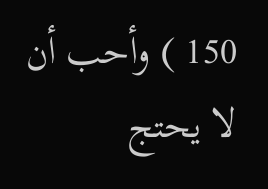150 ) وأحب أن لا يحتج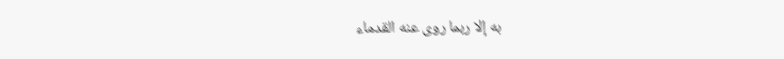به إلا ربما روى عنه القدماء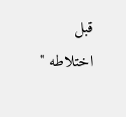قبل اختلاطه "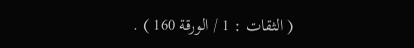( الثقات : 1 / الورقة 160 ) .